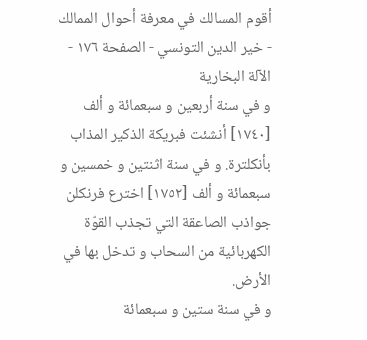أقوم المسالك في معرفة أحوال الممالك - خير الدين التونسي - الصفحة ١٧٦ - الآلة البخارية
و في سنة أربعين و سبعمائة و ألف [١٧٤٠] أنشئت فبريكة الذكير المذاب بأنكلترة. و في سنة اثنتين و خمسين و سبعمائة و ألف [١٧٥٢] اخترع فرنكلن جواذب الصاعقة التي تجذب القوّة الكهربائية من السحاب و تدخل بها في الأرض.
و في سنة ستين و سبعمائة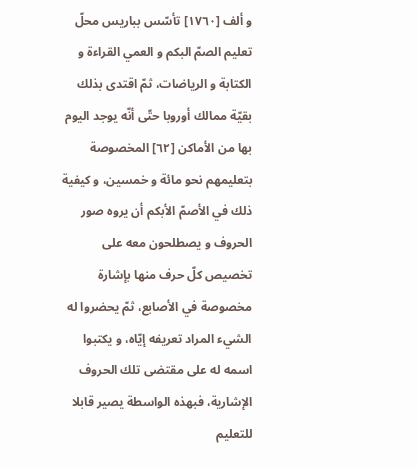و ألف [١٧٦٠] تأسّس بباريس محلّ تعليم الصمّ البكم و العمي القراءة و الكتابة و الرياضات، ثمّ اقتدى بذلك بقيّة ممالك أوروبا حتّى أنّه يوجد اليوم بها من الأماكن [٦٢] المخصوصة بتعليمهم نحو مائة و خمسين، و كيفية ذلك في الأصمّ الأبكم أن يروه صور الحروف و يصطلحون معه على تخصيص كلّ حرف منها بإشارة مخصوصة في الأصابع، ثمّ يحضروا له الشيء المراد تعريفه إيّاه، و يكتبوا اسمه له على مقتضى تلك الحروف الإشارية، فبهذه الواسطة يصير قابلا للتعليم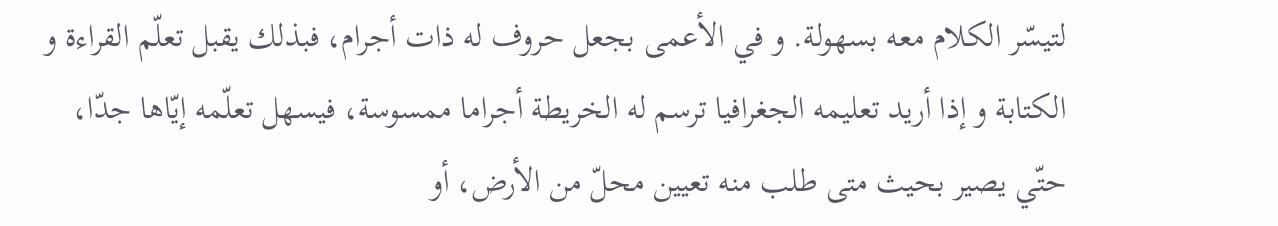لتيسّر الكلام معه بسهولة. و في الأعمى بجعل حروف له ذات أجرام، فبذلك يقبل تعلّم القراءة و الكتابة و إذا أريد تعليمه الجغرافيا ترسم له الخريطة أجراما ممسوسة، فيسهل تعلّمه إيّاها جدّا، حتّي يصير بحيث متى طلب منه تعيين محلّ من الأرض، أو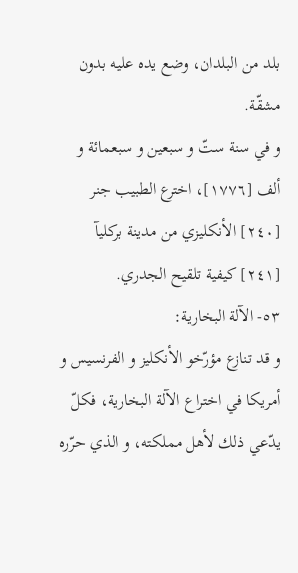بلد من البلدان، وضع يده عليه بدون مشقّة.
و في سنة ستّ و سبعين و سبعمائة و ألف [١٧٧٦]، اخترع الطبيب جنر [٢٤٠] الأنكليزي من مدينة بركليآ [٢٤١] كيفية تلقيح الجدري.
٥٣- الآلة البخارية:
و قد تنازع مؤرّخو الأنكليز و الفرنسيس و أمريكا في اختراع الآلة البخارية، فكلّ يدّعي ذلك لأهل مملكته، و الذي حرّره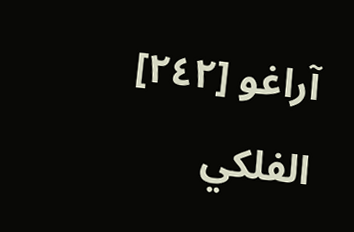آراغو [٢٤٢] الفلكي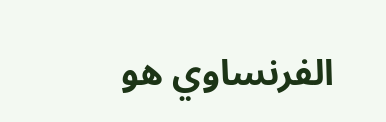الفرنساوي هو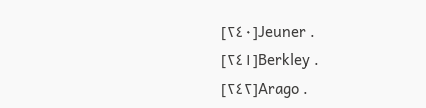[٢٤٠]Jeuner .
[٢٤١]Berkley .
[٢٤٢]Arago .